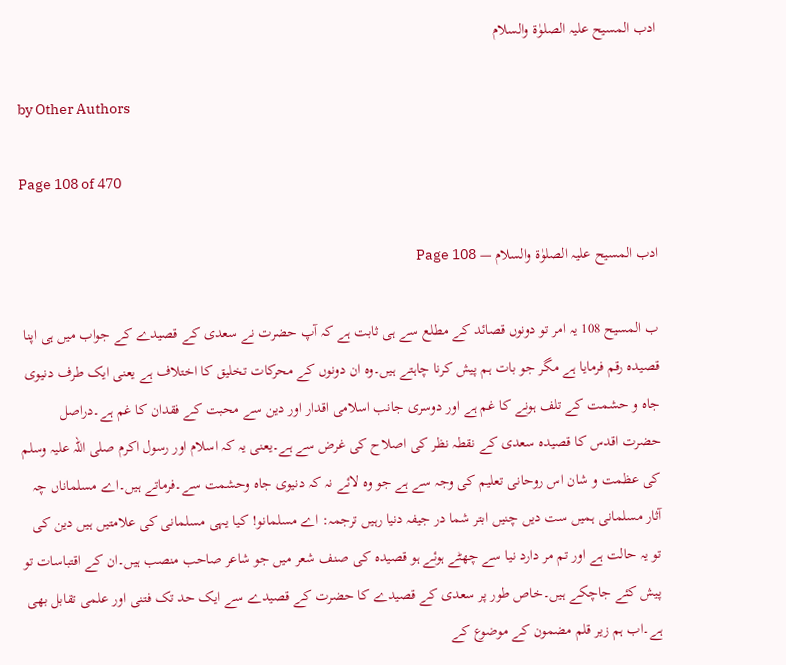ادب المسیح علیہ الصلوٰۃ والسلام

by Other Authors

Page 108 of 470

ادب المسیح علیہ الصلوٰۃ والسلام — Page 108

ب المسيح 108 یہ امر تو دونوں قصائد کے مطلع سے ہی ثابت ہے کہ آپ حضرت نے سعدی کے قصیدے کے جواب میں ہی اپنا قصیدہ رقم فرمایا ہے مگر جو بات ہم پیش کرنا چاہتے ہیں۔وہ ان دونوں کے محرکات تخلیق کا اختلاف ہے یعنی ایک طرف دنیوی جاہ و حشمت کے تلف ہونے کا غم ہے اور دوسری جانب اسلامی اقدار اور دین سے محبت کے فقدان کا غم ہے۔دراصل حضرت اقدس کا قصیدہ سعدی کے نقطہ نظر کی اصلاح کی غرض سے ہے۔یعنی یہ کہ اسلام اور رسول اکرم صلی اللہ علیہ وسلم کی عظمت و شان اس روحانی تعلیم کی وجہ سے ہے جو وہ لائے نہ کہ دنیوی جاہ وحشمت سے۔فرماتے ہیں۔اے مسلماناں چہ آثار مسلمانی ہمیں ست دیں چنیں ابتر شما در جیفہ دنیا رہیں ترجمہ: اے مسلمانو! کیا یہی مسلمانی کی علامتیں ہیں دین کی تو یہ حالت ہے اور تم مر دارد نیا سے چھٹے ہوئے ہو قصیدہ کی صنف شعر میں جو شاعر صاحب منصب ہیں۔ان کے اقتباسات تو پیش کئے جاچکے ہیں۔خاص طور پر سعدی کے قصیدے کا حضرت کے قصیدے سے ایک حد تک فتنی اور علمی تقابل بھی ہے۔اب ہم زیر قلم مضمون کے موضوع کے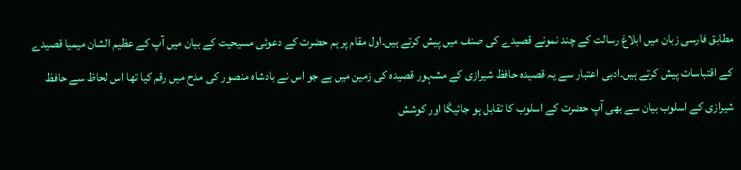مطابق فارسی زبان میں ابلاغ رسالت کے چند نمونے قصیدے کی صنف میں پیش کرتے ہیں۔اول مقام پر ہم حضرت کے دعوئی مسیحیت کے بیان میں آپ کے عظیم الشان میمیا قصیدے کے اقتباسات پیش کرتے ہیں۔ادبی اعتبار سے یہ قصیدہ حافظ شیرازی کے مشہور قصیدہ کی زمین میں ہے جو اس نے بادشاہ منصور کی مدح میں رقم کیا تھا اس لحاظ سے حافظ شیرازی کے اسلوب بیان سے بھی آپ حضرت کے اسلوب کا تقابل ہو جائیگا اور کوشش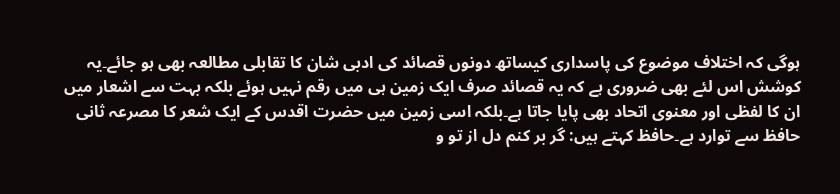ہوگی کہ اختلاف موضوع کی پاسداری کیساتھ دونوں قصائد کی ادبی شان کا تقابلی مطالعہ بھی ہو جائے۔یہ کوشش اس لئے بھی ضروری ہے کہ یہ قصائد صرف ایک زمین ہی میں رقم نہیں ہوئے بلکہ بہت سے اشعار میں ان کا لفظی اور معنوی اتحاد بھی پایا جاتا ہے۔بلکہ اسی زمین میں حضرت اقدس کے ایک شعر کا مصرعہ ثانی حافظ سے توارد ہے۔حافظ کہتے ہیں: گر بر کنم دل از تو و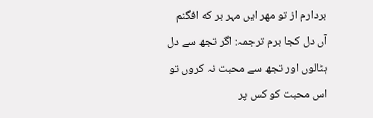بردارم از تو مهر ایں مہر بر که افگنم آں دل کجا برم ترجمہ: اگر تجھ سے دل ہٹالوں اور تجھ سے محبت نہ کروں تو اس محبت کو کس پر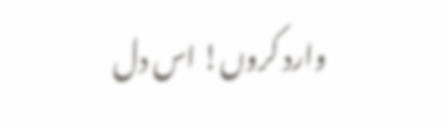وارد کروں! اس دل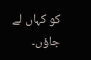کو کہاں لے جاؤں۔